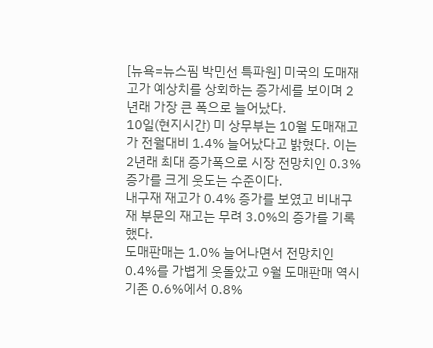[뉴욕=뉴스핌 박민선 특파원] 미국의 도매재고가 예상치를 상회하는 증가세를 보이며 2년래 가장 큰 폭으로 늘어났다.
10일(현지시간) 미 상무부는 10월 도매재고가 전월대비 1.4% 늘어났다고 밝혔다. 이는 2년래 최대 증가폭으로 시장 전망치인 0.3% 증가를 크게 웃도는 수준이다.
내구재 재고가 0.4% 증가를 보였고 비내구재 부문의 재고는 무려 3.0%의 증가를 기록했다.
도매판매는 1.0% 늘어나면서 전망치인 0.4%를 가볍게 웃돌았고 9월 도매판매 역시 기존 0.6%에서 0.8%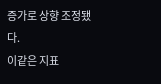증가로 상향 조정됐다.
이같은 지표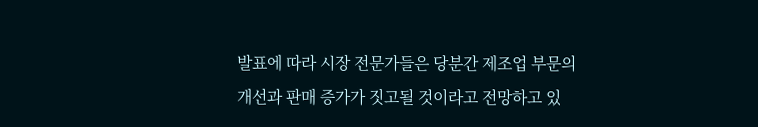발표에 따라 시장 전문가들은 당분간 제조업 부문의 개선과 판매 증가가 짓고될 것이라고 전망하고 있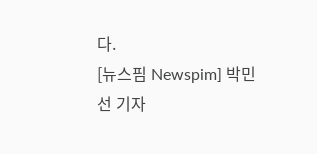다.
[뉴스핌 Newspim] 박민선 기자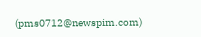(pms0712@newspim.com)